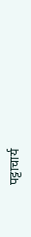पट्टाचार्य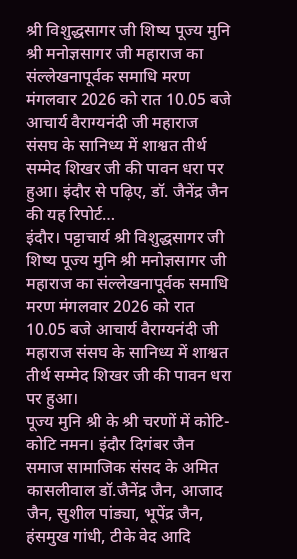श्री विशुद्धसागर जी शिष्य पूज्य मुनि श्री मनोज्ञसागर जी महाराज का संल्लेखनापूर्वक समाधि मरण मंगलवार 2026 को रात 10.05 बजे आचार्य वैराग्यनंदी जी महाराज संसघ के सानिध्य में शाश्वत तीर्थ सम्मेद शिखर जी की पावन धरा पर हुआ। इंदौर से पढ़िए, डॉ. जैनेंद्र जैन की यह रिपोर्ट…
इंदौर। पट्टाचार्य श्री विशुद्धसागर जी शिष्य पूज्य मुनि श्री मनोज्ञसागर जी महाराज का संल्लेखनापूर्वक समाधि मरण मंगलवार 2026 को रात 10.05 बजे आचार्य वैराग्यनंदी जी महाराज संसघ के सानिध्य में शाश्वत तीर्थ सम्मेद शिखर जी की पावन धरा पर हुआ।
पूज्य मुनि श्री के श्री चरणों में कोटि-कोटि नमन। इंदौर दिगंबर जैन समाज सामाजिक संसद के अमित कासलीवाल डॉ.जैनेंद्र जैन, आजाद जैन, सुशील पांड्या, भूपेंद्र जैन, हंसमुख गांधी, टीके वेद आदि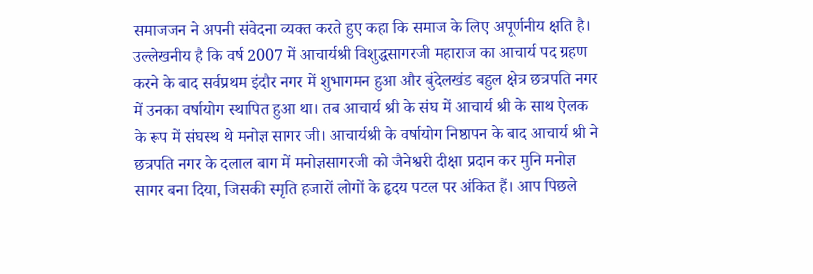समाजजन ने अपनी संवेदना व्यक्त करते हुए कहा कि समाज के लिए अपूर्णनीय क्षति है। उल्लेखनीय है कि वर्ष 2007 में आचार्यश्री विशुद्धसागरजी महाराज का आचार्य पद ग्रहण करने के बाद सर्वप्रथम इंदौर नगर में शुभागमन हुआ और बुंदेलखंड बहुल क्षेत्र छत्रपति नगर में उनका वर्षायोग स्थापित हुआ था। तब आचार्य श्री के संघ में आचार्य श्री के साथ ऐलक के रूप में संघस्थ थे मनोज्ञ सागर जी। आचार्यश्री के वर्षायोग निष्ठापन के बाद आचार्य श्री ने छत्रपति नगर के दलाल बाग में मनोज्ञसागरजी को जैनेश्वरी दीक्षा प्रदान कर मुनि मनोज्ञ सागर बना दिया, जिसकी स्मृति हजारों लोगों के हृदय पटल पर अंकित हैं। आप पिछले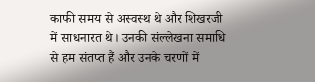काफी समय से अस्वस्थ थे और शिखरजी में साधनारत थे। उनकी संल्लेखना समाधि से हम संतप्त हैं और उनके चरणों में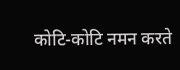कोटि-कोटि नमन करते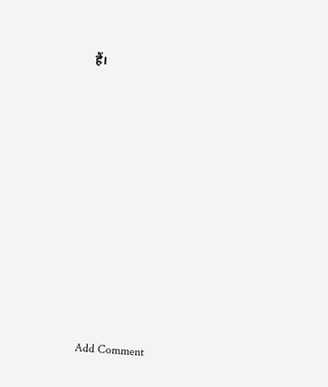हैं।













Add Comment